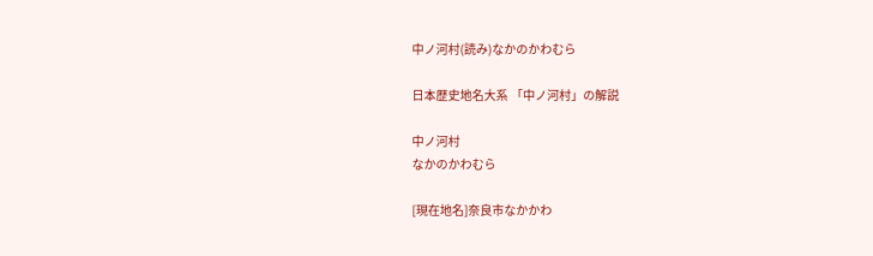中ノ河村(読み)なかのかわむら

日本歴史地名大系 「中ノ河村」の解説

中ノ河村
なかのかわむら

[現在地名]奈良市なかかわ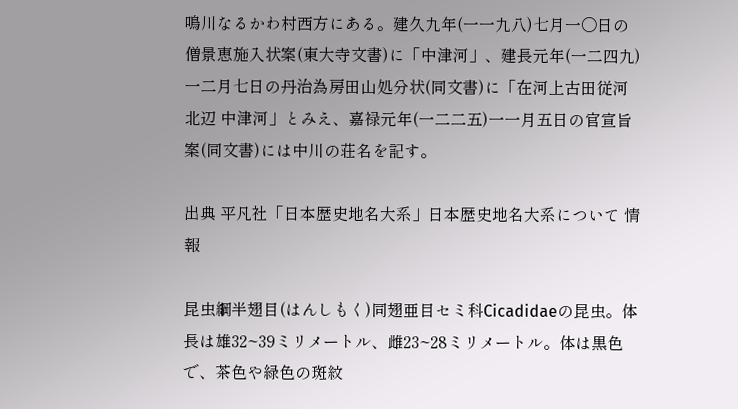鳴川なるかわ村西方にある。建久九年(一一九八)七月一〇日の僧景恵施入状案(東大寺文書)に「中津河」、建長元年(一二四九)一二月七日の丹治為房田山処分状(同文書)に「在河上古田従河北辺 中津河」とみえ、嘉禄元年(一二二五)一一月五日の官宣旨案(同文書)には中川の荘名を記す。

出典 平凡社「日本歴史地名大系」日本歴史地名大系について 情報

昆虫綱半翅目(はんしもく)同翅亜目セミ科Cicadidaeの昆虫。体長は雄32~39ミリメートル、雌23~28ミリメートル。体は黒色で、茶色や緑色の斑紋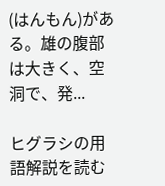(はんもん)がある。雄の腹部は大きく、空洞で、発...

ヒグラシの用語解説を読む